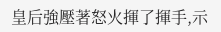皇后強壓著怒火揮了揮手,示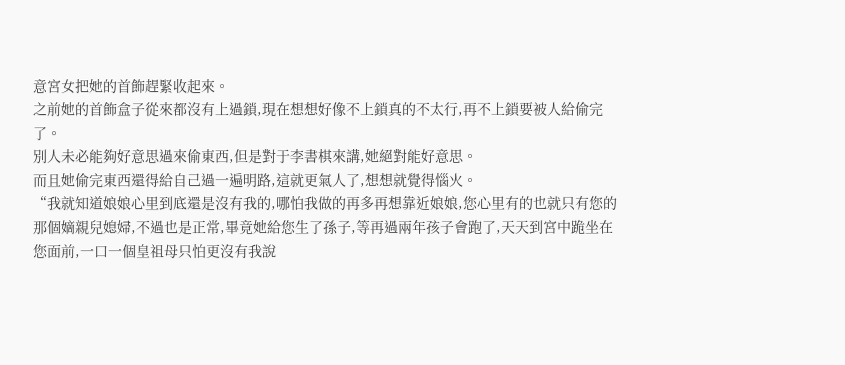意宮女把她的首飾趕緊收起來。
之前她的首飾盒子從來都沒有上過鎖,現在想想好像不上鎖真的不太行,再不上鎖要被人給偷完了。
別人未必能夠好意思過來偷東西,但是對于李書棋來講,她絕對能好意思。
而且她偷完東西還得給自己過一遍明路,這就更氣人了,想想就覺得惱火。
“我就知道娘娘心里到底還是沒有我的,哪怕我做的再多再想靠近娘娘,您心里有的也就只有您的那個嫡親兒媳婦,不過也是正常,畢竟她給您生了孫子,等再過兩年孩子會跑了,天天到宮中跪坐在您面前,一口一個皇祖母只怕更沒有我說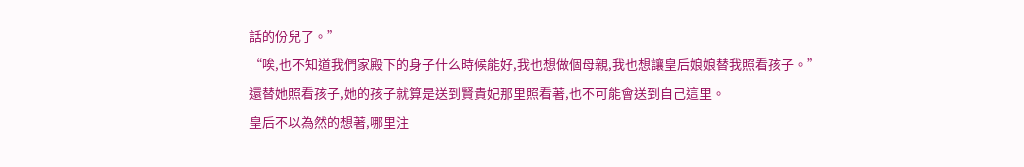話的份兒了。”
“唉,也不知道我們家殿下的身子什么時候能好,我也想做個母親,我也想讓皇后娘娘替我照看孩子。”
還替她照看孩子,她的孩子就算是送到賢貴妃那里照看著,也不可能會送到自己這里。
皇后不以為然的想著,哪里注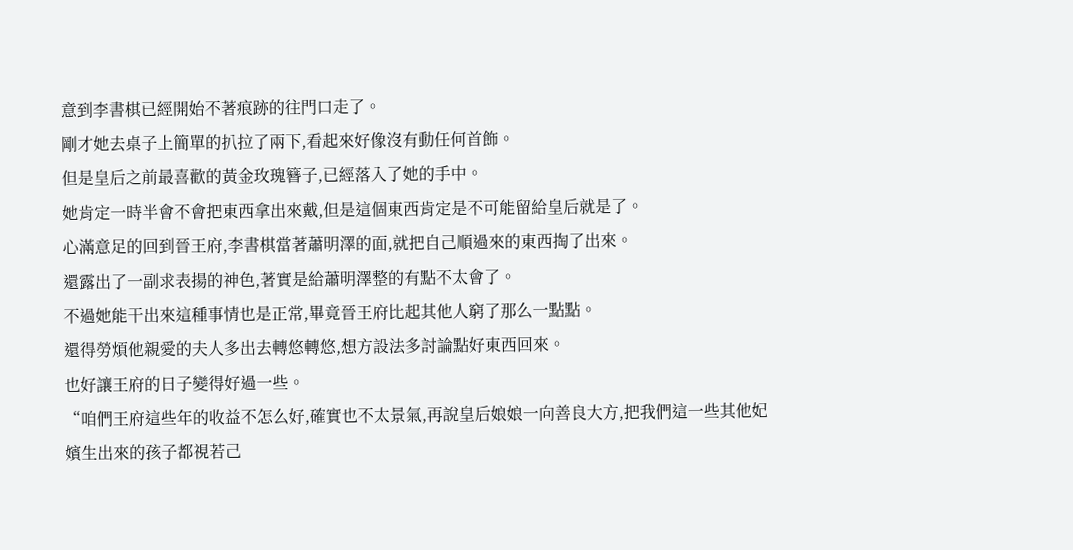意到李書棋已經開始不著痕跡的往門口走了。
剛才她去桌子上簡單的扒拉了兩下,看起來好像沒有動任何首飾。
但是皇后之前最喜歡的黃金玫瑰簪子,已經落入了她的手中。
她肯定一時半會不會把東西拿出來戴,但是這個東西肯定是不可能留給皇后就是了。
心滿意足的回到晉王府,李書棋當著蕭明澤的面,就把自己順過來的東西掏了出來。
還露出了一副求表揚的神色,著實是給蕭明澤整的有點不太會了。
不過她能干出來這種事情也是正常,畢竟晉王府比起其他人窮了那么一點點。
還得勞煩他親愛的夫人多出去轉悠轉悠,想方設法多討論點好東西回來。
也好讓王府的日子變得好過一些。
“咱們王府這些年的收益不怎么好,確實也不太景氣,再說皇后娘娘一向善良大方,把我們這一些其他妃嬪生出來的孩子都視若己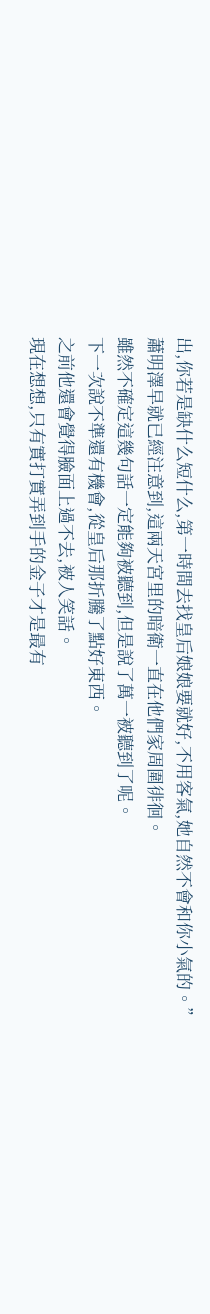出,你若是缺什么短什么,第一時間去找皇后娘娘要就好,不用客氣,她自然不會和你小氣的。”
蕭明澤早就已經注意到,這兩天宮里的暗衛一直在他們家周圍徘徊。
雖然不確定這幾句話一定能夠被聽到,但是說了萬一被聽到了呢。
下一次說不準還有機會,從皇后那折騰了點好東西。
之前他還會覺得臉面上過不去,被人笑話。
現在想想,只有實打實弄到手的金子才是最有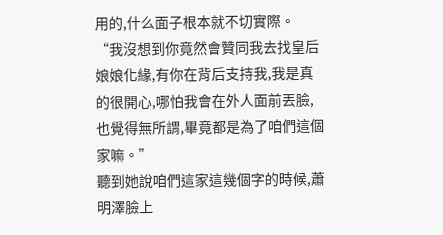用的,什么面子根本就不切實際。
“我沒想到你竟然會贊同我去找皇后娘娘化緣,有你在背后支持我,我是真的很開心,哪怕我會在外人面前丟臉,也覺得無所謂,畢竟都是為了咱們這個家嘛。”
聽到她說咱們這家這幾個字的時候,蕭明澤臉上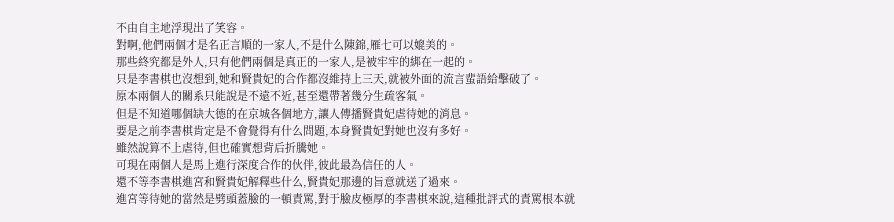不由自主地浮現出了笑容。
對啊,他們兩個才是名正言順的一家人,不是什么陳錦,雁七可以媲美的。
那些終究都是外人,只有他們兩個是真正的一家人,是被牢牢的綁在一起的。
只是李書棋也沒想到,她和賢貴妃的合作都沒維持上三天,就被外面的流言蜚語給擊破了。
原本兩個人的關系只能說是不遠不近,甚至還帶著幾分生疏客氣。
但是不知道哪個缺大德的在京城各個地方,讓人傳播賢貴妃虐待她的消息。
要是之前李書棋肯定是不會覺得有什么問題,本身賢貴妃對她也沒有多好。
雖然說算不上虐待,但也確實想背后折騰她。
可現在兩個人是馬上進行深度合作的伙伴,彼此最為信任的人。
還不等李書棋進宮和賢貴妃解釋些什么,賢貴妃那邊的旨意就送了過來。
進宮等待她的當然是劈頭蓋臉的一頓責罵,對于臉皮極厚的李書棋來說,這種批評式的責罵根本就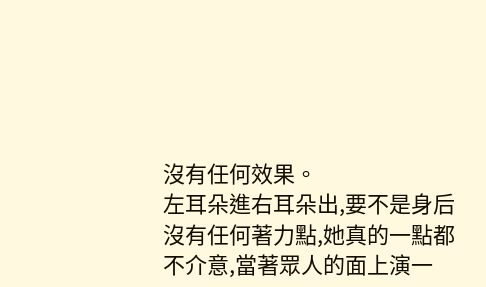沒有任何效果。
左耳朵進右耳朵出,要不是身后沒有任何著力點,她真的一點都不介意,當著眾人的面上演一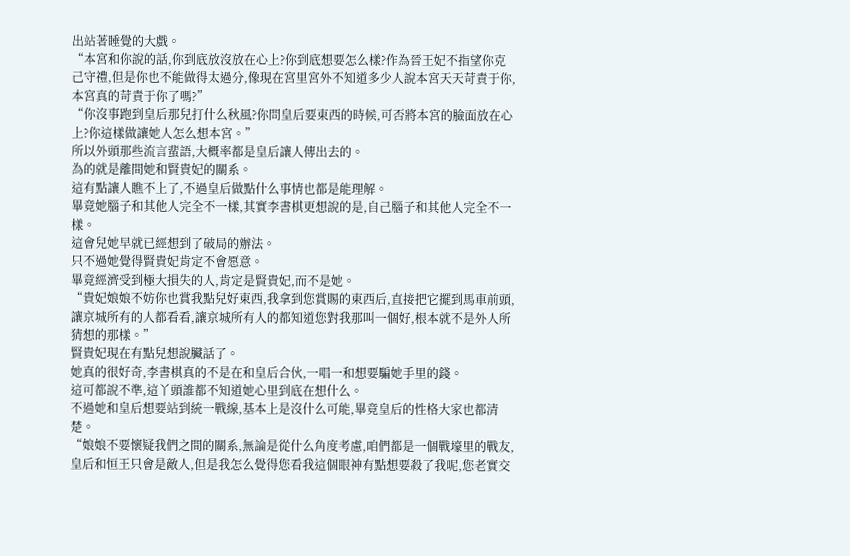出站著睡覺的大戲。
“本宮和你說的話,你到底放沒放在心上?你到底想要怎么樣?作為晉王妃不指望你克己守禮,但是你也不能做得太過分,像現在宮里宮外不知道多少人說本宮天天苛責于你,本宮真的苛責于你了嗎?”
“你沒事跑到皇后那兒打什么秋風?你問皇后要東西的時候,可否將本宮的臉面放在心上?你這樣做讓她人怎么想本宮。”
所以外頭那些流言蜚語,大概率都是皇后讓人傳出去的。
為的就是離間她和賢貴妃的關系。
這有點讓人瞧不上了,不過皇后做點什么事情也都是能理解。
畢竟她腦子和其他人完全不一樣,其實李書棋更想說的是,自己腦子和其他人完全不一樣。
這會兒她早就已經想到了破局的辦法。
只不過她覺得賢貴妃肯定不會愿意。
畢竟經濟受到極大損失的人,肯定是賢貴妃,而不是她。
“貴妃娘娘不妨你也賞我點兒好東西,我拿到您賞賜的東西后,直接把它擺到馬車前頭,讓京城所有的人都看看,讓京城所有人的都知道您對我那叫一個好,根本就不是外人所猜想的那樣。”
賢貴妃現在有點兒想說臟話了。
她真的很好奇,李書棋真的不是在和皇后合伙,一唱一和想要騙她手里的錢。
這可都說不準,這丫頭誰都不知道她心里到底在想什么。
不過她和皇后想要站到統一戰線,基本上是沒什么可能,畢竟皇后的性格大家也都清楚。
“娘娘不要懷疑我們之間的關系,無論是從什么角度考慮,咱們都是一個戰壕里的戰友,皇后和恒王只會是敵人,但是我怎么覺得您看我這個眼神有點想要殺了我呢,您老實交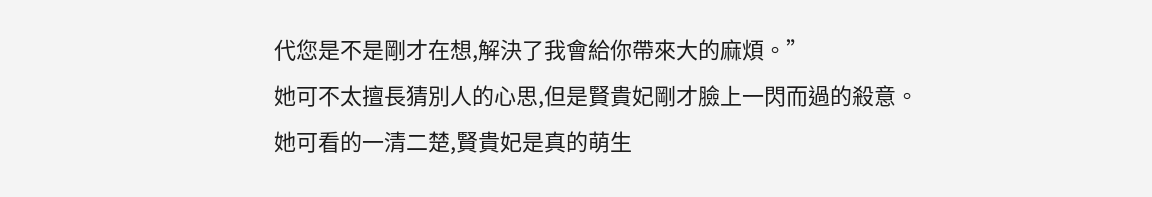代您是不是剛才在想,解決了我會給你帶來大的麻煩。”
她可不太擅長猜別人的心思,但是賢貴妃剛才臉上一閃而過的殺意。
她可看的一清二楚,賢貴妃是真的萌生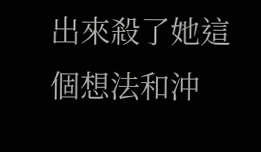出來殺了她這個想法和沖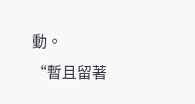動。
“暫且留著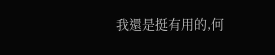我還是挺有用的,何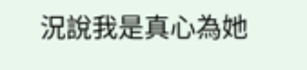況說我是真心為她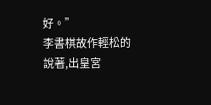好。”
李書棋故作輕松的說著,出皇宮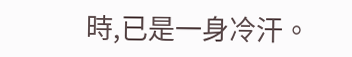時,已是一身冷汗。